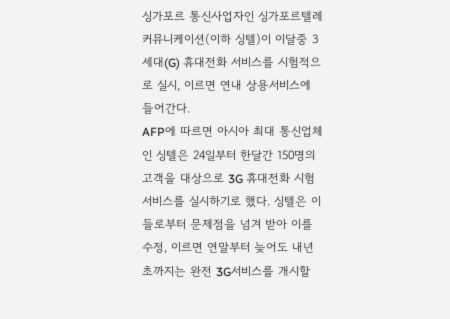싱가포르 통신사업자인 싱가포르텔레커뮤니케이션(이하 싱텔)이 이달중 3세대(G) 휴대전화 서비스를 시험적으로 실시, 이르면 연내 상용서비스에 들어간다.
AFP에 따르면 아시아 최대 통신업체인 싱텔은 24일부터 한달간 150명의 고객을 대상으로 3G 휴대전화 시험 서비스를 실시하기로 했다. 싱텔은 이들로부터 문제점을 넘겨 받아 이를 수정, 이르면 연말부터 늦어도 내년초까지는 완전 3G서비스를 개시할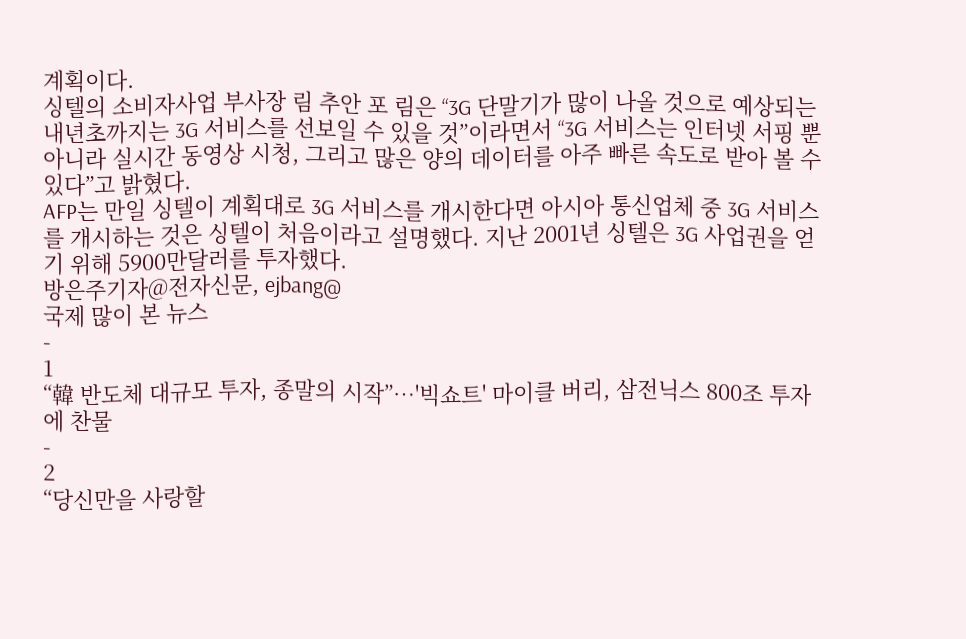계획이다.
싱텔의 소비자사업 부사장 림 추안 포 림은 “3G 단말기가 많이 나올 것으로 예상되는 내년초까지는 3G 서비스를 선보일 수 있을 것”이라면서 “3G 서비스는 인터넷 서핑 뿐 아니라 실시간 동영상 시청, 그리고 많은 양의 데이터를 아주 빠른 속도로 받아 볼 수 있다”고 밝혔다.
AFP는 만일 싱텔이 계획대로 3G 서비스를 개시한다면 아시아 통신업체 중 3G 서비스를 개시하는 것은 싱텔이 처음이라고 설명했다. 지난 2001년 싱텔은 3G 사업권을 얻기 위해 5900만달러를 투자했다.
방은주기자@전자신문, ejbang@
국제 많이 본 뉴스
-
1
“韓 반도체 대규모 투자, 종말의 시작”…'빅쇼트' 마이클 버리, 삼전닉스 800조 투자에 찬물
-
2
“당신만을 사랑할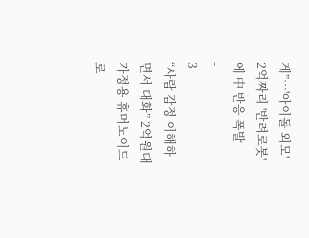게”…'아이돌 외모' 2억짜리 '반려로봇'에 中 반응 폭발
-
3
“사람 감정 이해하면서 대화” 2억원대 가정용 휴머노이드 로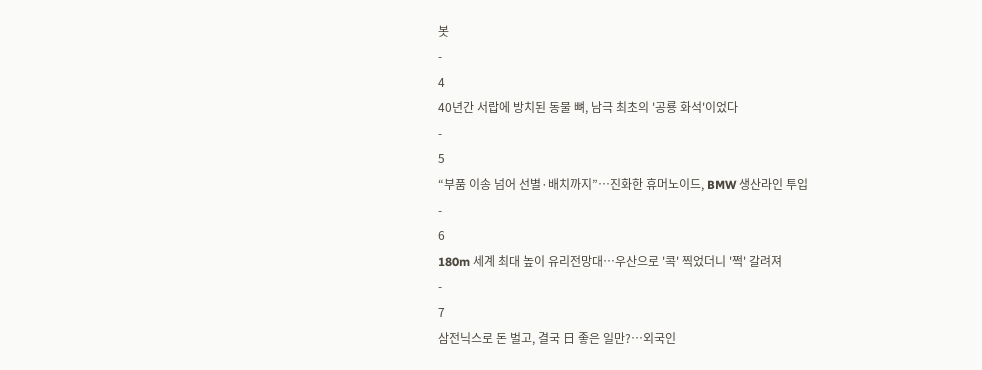봇
-
4
40년간 서랍에 방치된 동물 뼈, 남극 최초의 '공룡 화석'이었다
-
5
“부품 이송 넘어 선별·배치까지”…진화한 휴머노이드, BMW 생산라인 투입
-
6
180m 세계 최대 높이 유리전망대…우산으로 '콕' 찍었더니 '쩍' 갈려져
-
7
삼전닉스로 돈 벌고, 결국 日 좋은 일만?…외국인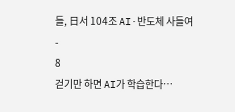들, 日서 104조 AI·반도체 사들여
-
8
걷기만 하면 AI가 학습한다…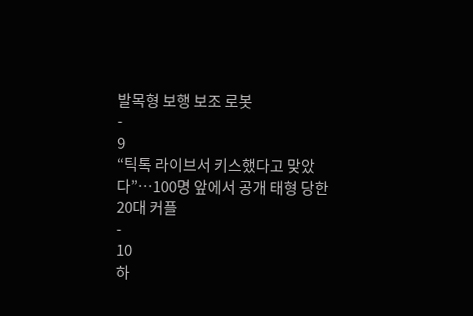발목형 보행 보조 로봇
-
9
“틱톡 라이브서 키스했다고 맞았다”…100명 앞에서 공개 태형 당한 20대 커플
-
10
하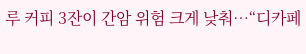루 커피 3잔이 간암 위험 크게 낮춰…“디카페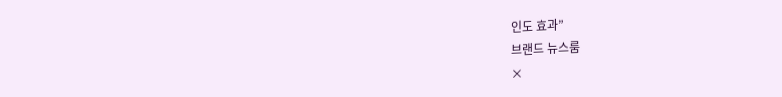인도 효과”
브랜드 뉴스룸
×